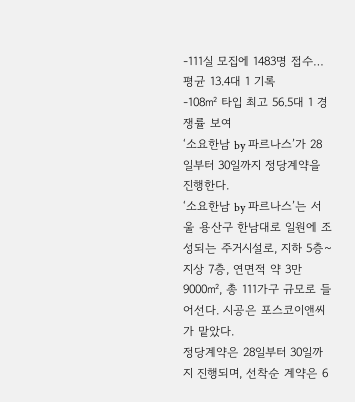-111실 모집에 1483명 접수… 평균 13.4대 1 기록
-108㎡ 타입 최고 56.5대 1 경쟁률 보여
‘소요한남 by 파르나스’가 28일부터 30일까지 정당계약을 진행한다.
‘소요한남 by 파르나스’는 서울 용산구 한남대로 일원에 조성되는 주거시설로, 지하 5층~지상 7층, 연면적 약 3만9000㎡, 총 111가구 규모로 들어선다. 시공은 포스코이앤씨가 맡았다.
정당계약은 28일부터 30일까지 진행되며, 선착순 계약은 6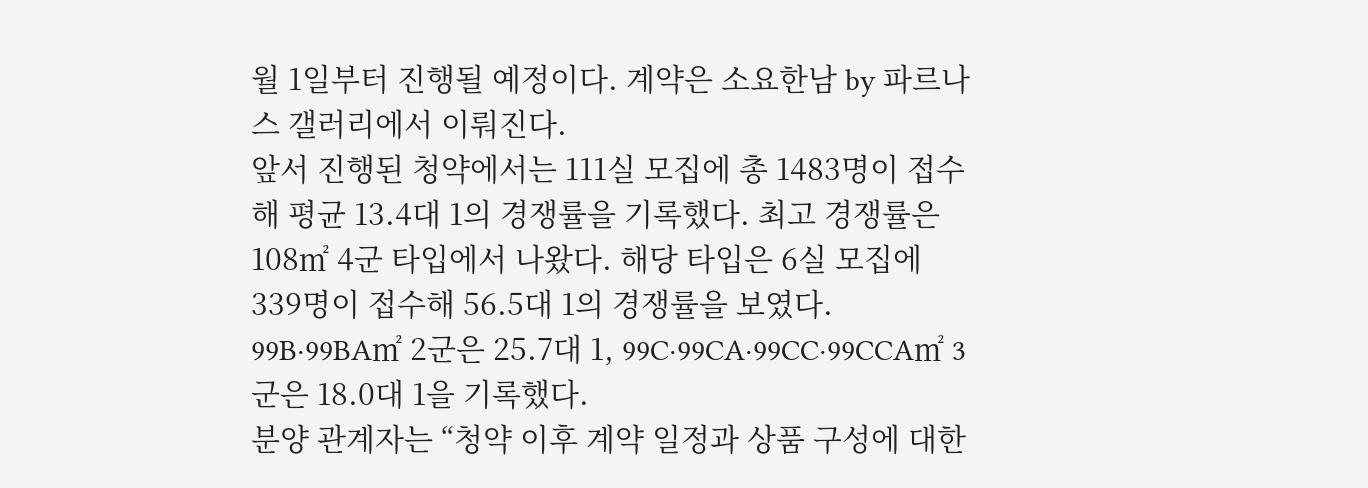월 1일부터 진행될 예정이다. 계약은 소요한남 by 파르나스 갤러리에서 이뤄진다.
앞서 진행된 청약에서는 111실 모집에 총 1483명이 접수해 평균 13.4대 1의 경쟁률을 기록했다. 최고 경쟁률은 108㎡ 4군 타입에서 나왔다. 해당 타입은 6실 모집에 339명이 접수해 56.5대 1의 경쟁률을 보였다. 99B·99BA㎡ 2군은 25.7대 1, 99C·99CA·99CC·99CCA㎡ 3군은 18.0대 1을 기록했다.
분양 관계자는 “청약 이후 계약 일정과 상품 구성에 대한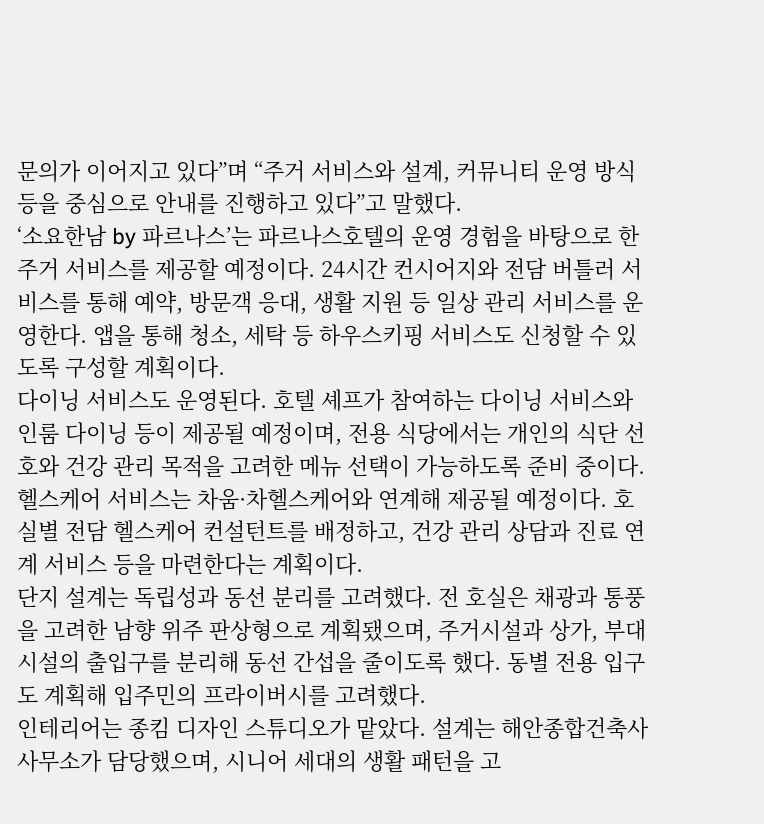문의가 이어지고 있다”며 “주거 서비스와 설계, 커뮤니티 운영 방식 등을 중심으로 안내를 진행하고 있다”고 말했다.
‘소요한남 by 파르나스’는 파르나스호텔의 운영 경험을 바탕으로 한 주거 서비스를 제공할 예정이다. 24시간 컨시어지와 전담 버틀러 서비스를 통해 예약, 방문객 응대, 생활 지원 등 일상 관리 서비스를 운영한다. 앱을 통해 청소, 세탁 등 하우스키핑 서비스도 신청할 수 있도록 구성할 계획이다.
다이닝 서비스도 운영된다. 호텔 셰프가 참여하는 다이닝 서비스와 인룸 다이닝 등이 제공될 예정이며, 전용 식당에서는 개인의 식단 선호와 건강 관리 목적을 고려한 메뉴 선택이 가능하도록 준비 중이다.
헬스케어 서비스는 차움·차헬스케어와 연계해 제공될 예정이다. 호실별 전담 헬스케어 컨설턴트를 배정하고, 건강 관리 상담과 진료 연계 서비스 등을 마련한다는 계획이다.
단지 설계는 독립성과 동선 분리를 고려했다. 전 호실은 채광과 통풍을 고려한 남향 위주 판상형으로 계획됐으며, 주거시설과 상가, 부대시설의 출입구를 분리해 동선 간섭을 줄이도록 했다. 동별 전용 입구도 계획해 입주민의 프라이버시를 고려했다.
인테리어는 종킴 디자인 스튜디오가 맡았다. 설계는 해안종합건축사사무소가 담당했으며, 시니어 세대의 생활 패턴을 고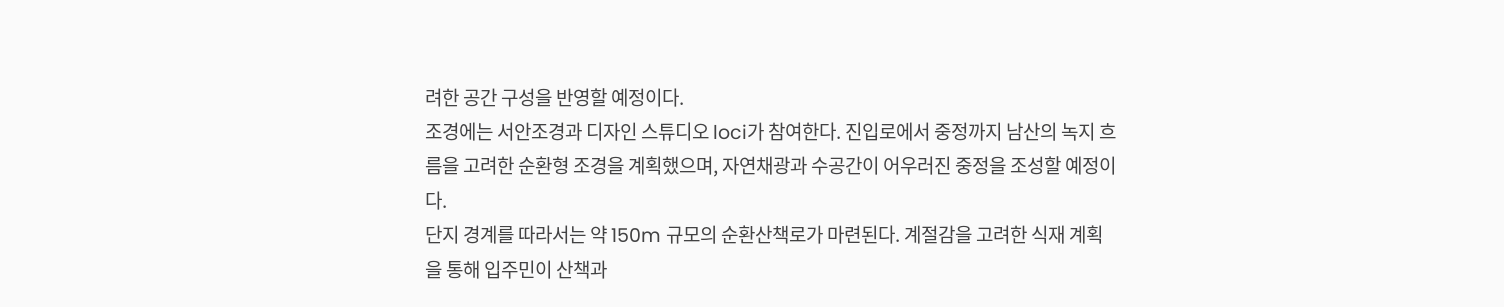려한 공간 구성을 반영할 예정이다.
조경에는 서안조경과 디자인 스튜디오 loci가 참여한다. 진입로에서 중정까지 남산의 녹지 흐름을 고려한 순환형 조경을 계획했으며, 자연채광과 수공간이 어우러진 중정을 조성할 예정이다.
단지 경계를 따라서는 약 150m 규모의 순환산책로가 마련된다. 계절감을 고려한 식재 계획을 통해 입주민이 산책과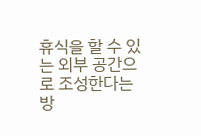휴식을 할 수 있는 외부 공간으로 조성한다는 방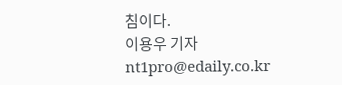침이다.
이용우 기자 nt1pro@edaily.co.kr